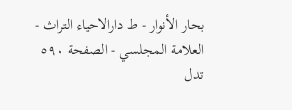بحار الأنوار - ط دارالاحیاء التراث - العلامة المجلسي - الصفحة ٥٩٠
تدل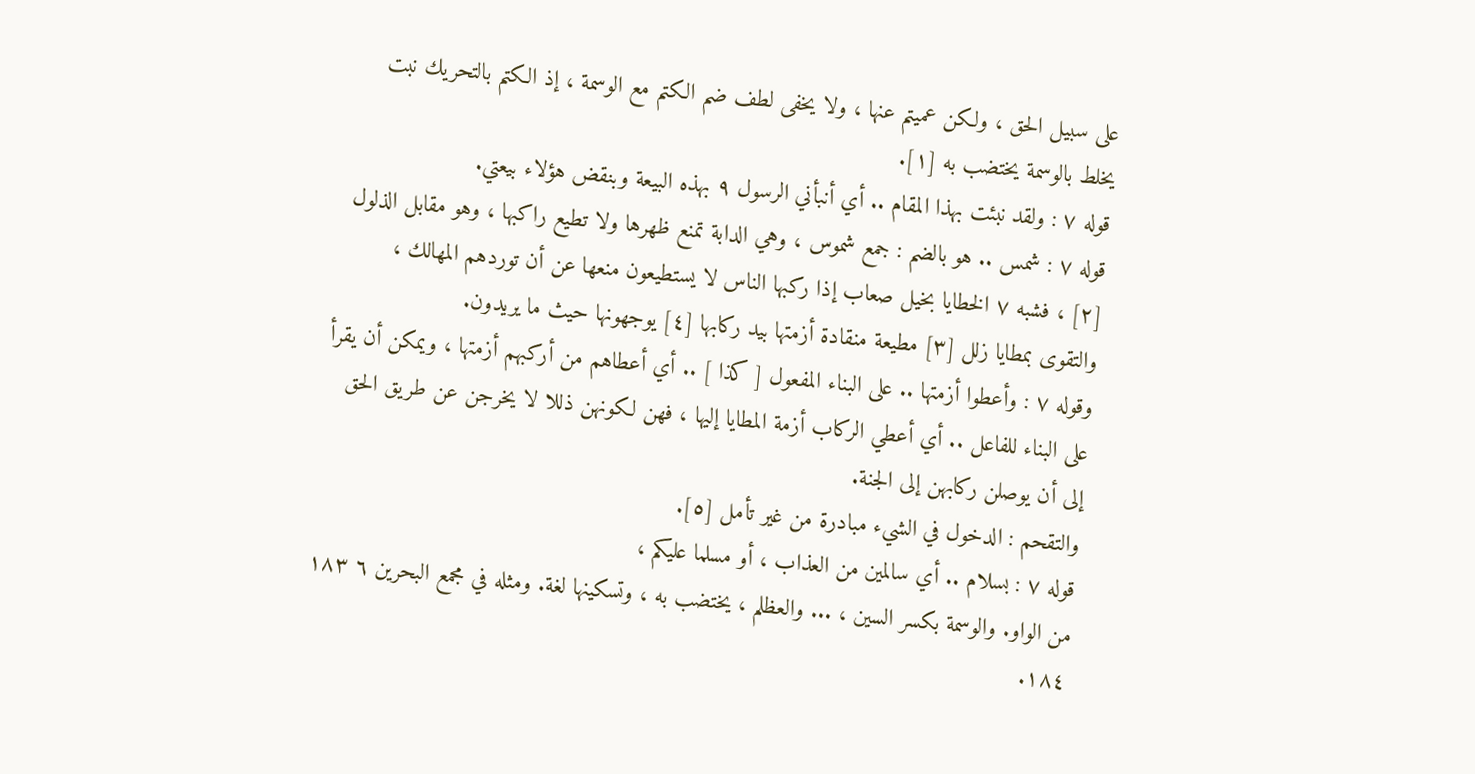على سبيل الحق ، ولكن عميتم عنها ، ولا يخفى لطف ضم الكتم مع الوسمة ، إذ الكتم بالتحريك نبت يخلط بالوسمة يختضب به [١].
قوله ٧ : ولقد نبئت بهذا المقام .. أي أنبأني الرسول ٩ بهذه البيعة وبنقض هؤلاء بيعتي.
قوله ٧ : شمس .. هو بالضم : جمع شموس ، وهي الدابة تمنع ظهرها ولا تطيع راكبها ، وهو مقابل الذلول [٢] ، فشبه ٧ الخطايا بخيل صعاب إذا ركبها الناس لا يستطيعون منعها عن أن توردهم المهالك ، والتقوى بمطايا زلل [٣] مطيعة منقادة أزمتها بيد ركابها [٤] يوجهونها حيث ما يريدون.
وقوله ٧ : وأعطوا أزمتها .. على البناء المفعول [ كذا ] .. أي أعطاهم من أركبهم أزمتها ، ويمكن أن يقرأ على البناء للفاعل .. أي أعطي الركاب أزمة المطايا إليها ، فهن لكونهن ذللا لا يخرجن عن طريق الحق إلى أن يوصلن ركابهن إلى الجنة.
والتقحم : الدخول في الشيء مبادرة من غير تأمل [٥].
قوله ٧ : بسلام .. أي سالمين من العذاب ، أو مسلما عليكم ،
من الواو. والوسمة بكسر السين ، ... والعظلم ، يختضب به ، وتسكينها لغة. ومثله في مجمع البحرين ٦ ١٨٣ ١٨٤.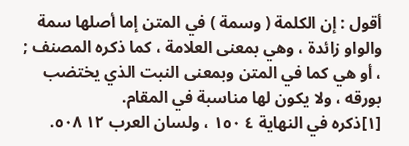أقول : إن الكلمة ( وسمة ) في المتن إما أصلها سمة والواو زائدة ، وهي بمعنى العلامة ، كما ذكره المصنف ; ، أو هي كما في المتن وبمعنى النبت الذي يختضب بورقه ، ولا يكون لها مناسبة في المقام.
[١]ذكره في النهاية ٤ ١٥٠ ، ولسان العرب ١٢ ٥٠٨.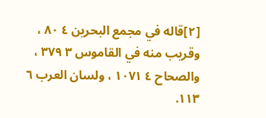[٢]قاله في مجمع البحرين ٤ ٨٠ ، وقريب منه في القاموس ٣ ٣٧٩ ، والصحاح ٤ ١٠٧١ ، ولسان العرب ٦ ١١٣.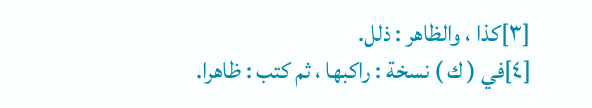[٣]كذا ، والظاهر : ذلل.
[٤]في ( ك ) نسخة : راكبها ، ثم كتب : ظاهرا.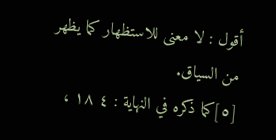أقول : لا معنى للاستظهار كما يظهر من السياق.
[٥]كما ذكره في النهاية : ٤ ١٨ ،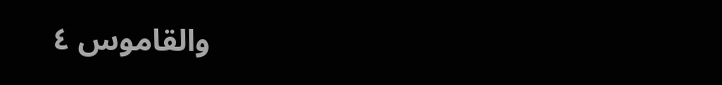والقاموس ٤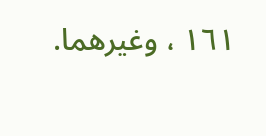١٦١ ، وغيرهما.